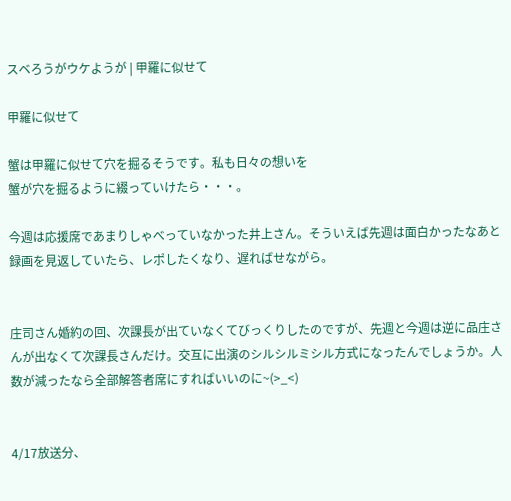スベろうがウケようが | 甲羅に似せて

甲羅に似せて

蟹は甲羅に似せて穴を掘るそうです。私も日々の想いを
蟹が穴を掘るように綴っていけたら・・・。

今週は応援席であまりしゃべっていなかった井上さん。そういえば先週は面白かったなあと録画を見返していたら、レポしたくなり、遅ればせながら。


庄司さん婚約の回、次課長が出ていなくてびっくりしたのですが、先週と今週は逆に品庄さんが出なくて次課長さんだけ。交互に出演のシルシルミシル方式になったんでしょうか。人数が減ったなら全部解答者席にすればいいのに~(>_<)


4/17放送分、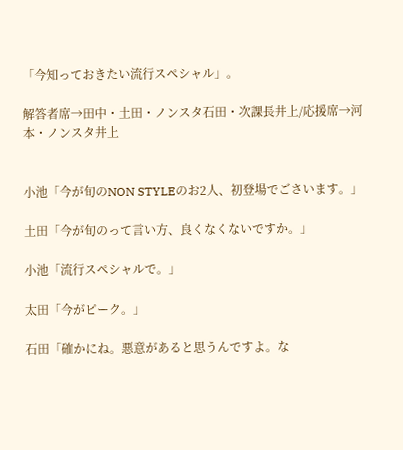「今知っておきたい流行スペシャル」。

解答者席→田中・土田・ノンスタ石田・次課長井上/応援席→河本・ノンスタ井上


小池「今が旬のNON STYLEのお2人、初登場でごさいます。」

土田「今が旬のって言い方、良くなくないですか。」

小池「流行スペシャルで。」

太田「今がピーク。」

石田「確かにね。悪意があると思うんですよ。な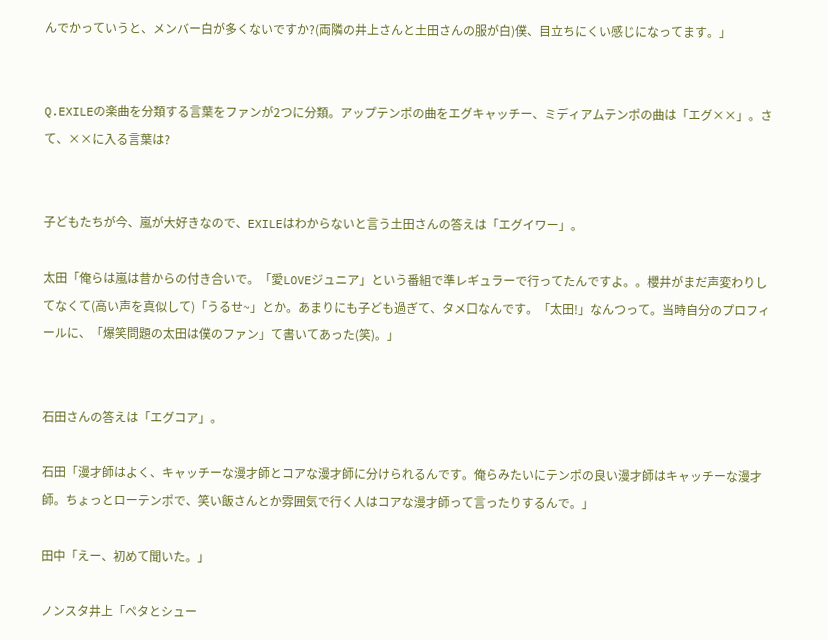んでかっていうと、メンバー白が多くないですか?(両隣の井上さんと土田さんの服が白)僕、目立ちにくい感じになってます。」


Q.EXILEの楽曲を分類する言葉をファンが2つに分類。アップテンポの曲をエグキャッチー、ミディアムテンポの曲は「エグ××」。さて、××に入る言葉は?


子どもたちが今、嵐が大好きなので、EXILEはわからないと言う土田さんの答えは「エグイワー」。

太田「俺らは嵐は昔からの付き合いで。「愛LOVEジュニア」という番組で準レギュラーで行ってたんですよ。。櫻井がまだ声変わりしてなくて(高い声を真似して)「うるせ~」とか。あまりにも子ども過ぎて、タメ口なんです。「太田!」なんつって。当時自分のプロフィールに、「爆笑問題の太田は僕のファン」て書いてあった(笑)。」


石田さんの答えは「エグコア」。

石田「漫才師はよく、キャッチーな漫才師とコアな漫才師に分けられるんです。俺らみたいにテンポの良い漫才師はキャッチーな漫才師。ちょっとローテンポで、笑い飯さんとか雰囲気で行く人はコアな漫才師って言ったりするんで。」

田中「えー、初めて聞いた。」

ノンスタ井上「ペタとシュー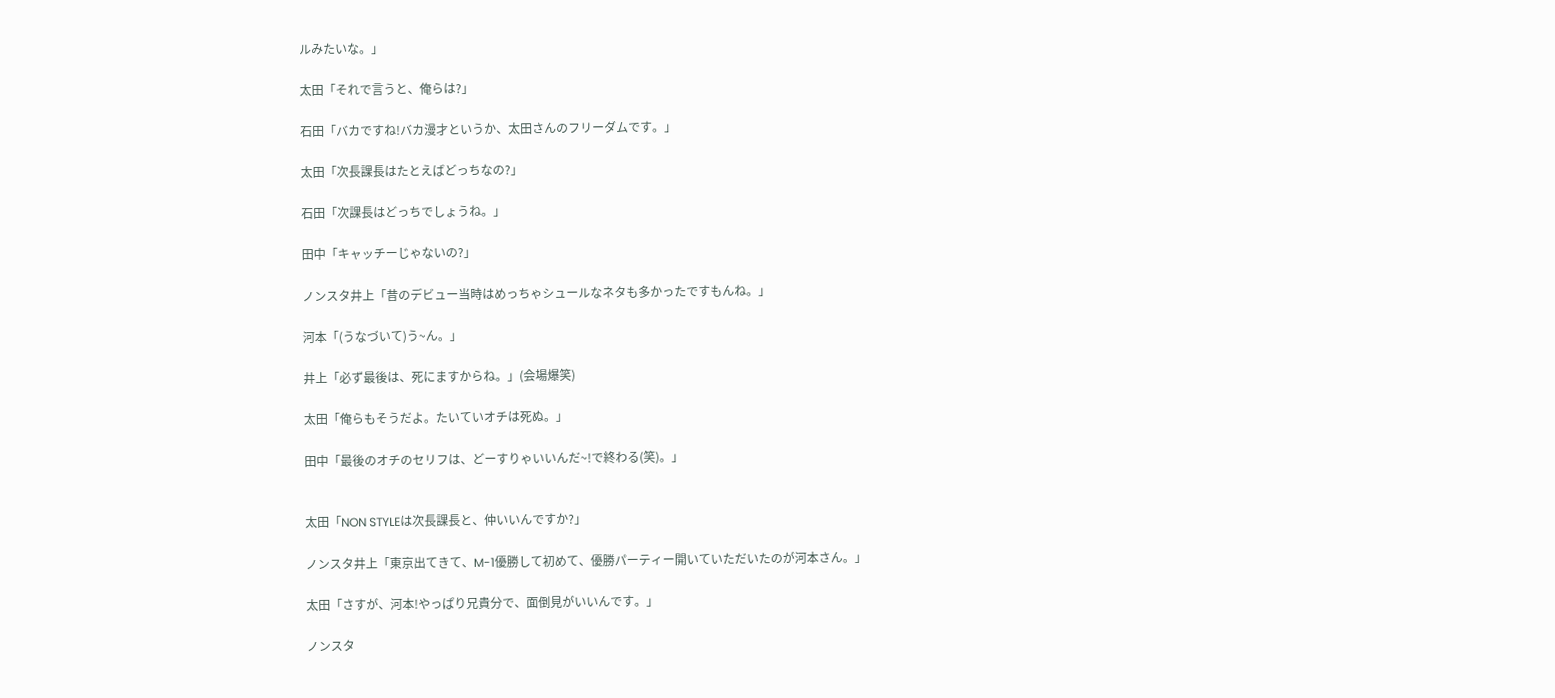ルみたいな。」

太田「それで言うと、俺らは?」

石田「バカですね!バカ漫才というか、太田さんのフリーダムです。」

太田「次長課長はたとえばどっちなの?」

石田「次課長はどっちでしょうね。」

田中「キャッチーじゃないの?」

ノンスタ井上「昔のデビュー当時はめっちゃシュールなネタも多かったですもんね。」

河本「(うなづいて)う~ん。」

井上「必ず最後は、死にますからね。」(会場爆笑)

太田「俺らもそうだよ。たいていオチは死ぬ。」

田中「最後のオチのセリフは、どーすりゃいいんだ~!で終わる(笑)。」


太田「NON STYLEは次長課長と、仲いいんですか?」

ノンスタ井上「東京出てきて、M-1優勝して初めて、優勝パーティー開いていただいたのが河本さん。」

太田「さすが、河本!やっぱり兄貴分で、面倒見がいいんです。」

ノンスタ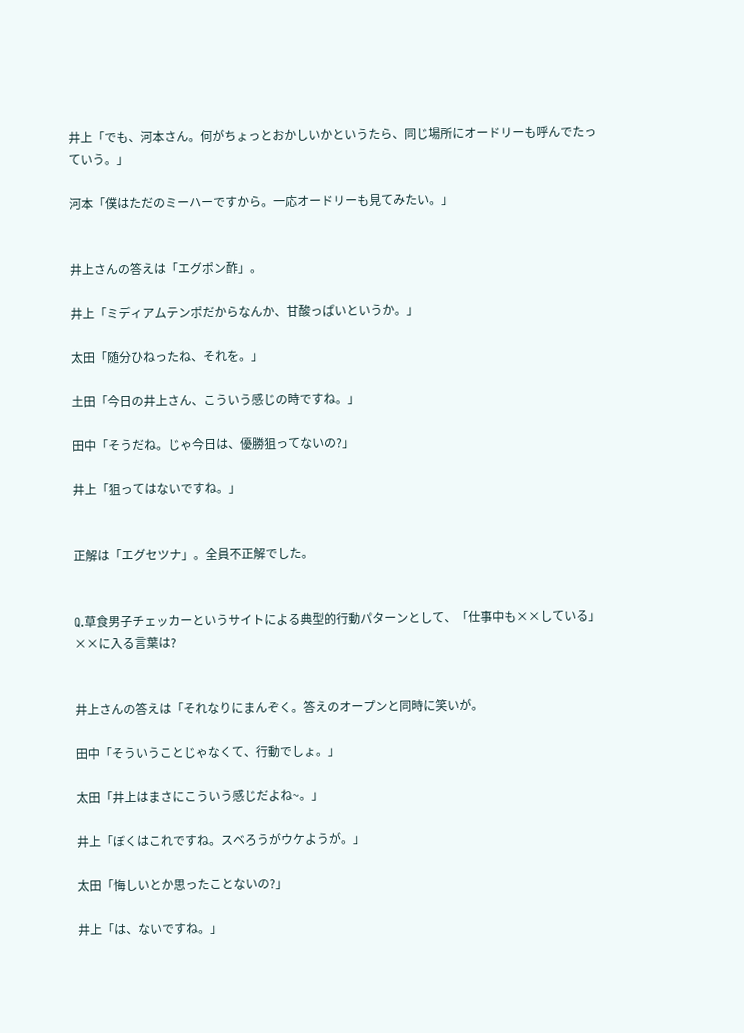井上「でも、河本さん。何がちょっとおかしいかというたら、同じ場所にオードリーも呼んでたっていう。」

河本「僕はただのミーハーですから。一応オードリーも見てみたい。」


井上さんの答えは「エグポン酢」。

井上「ミディアムテンポだからなんか、甘酸っぱいというか。」

太田「随分ひねったね、それを。」

土田「今日の井上さん、こういう感じの時ですね。」

田中「そうだね。じゃ今日は、優勝狙ってないの?」

井上「狙ってはないですね。」


正解は「エグセツナ」。全員不正解でした。


Q.草食男子チェッカーというサイトによる典型的行動パターンとして、「仕事中も××している」××に入る言葉は?


井上さんの答えは「それなりにまんぞく。答えのオープンと同時に笑いが。

田中「そういうことじゃなくて、行動でしょ。」

太田「井上はまさにこういう感じだよね~。」

井上「ぼくはこれですね。スベろうがウケようが。」

太田「悔しいとか思ったことないの?」

井上「は、ないですね。」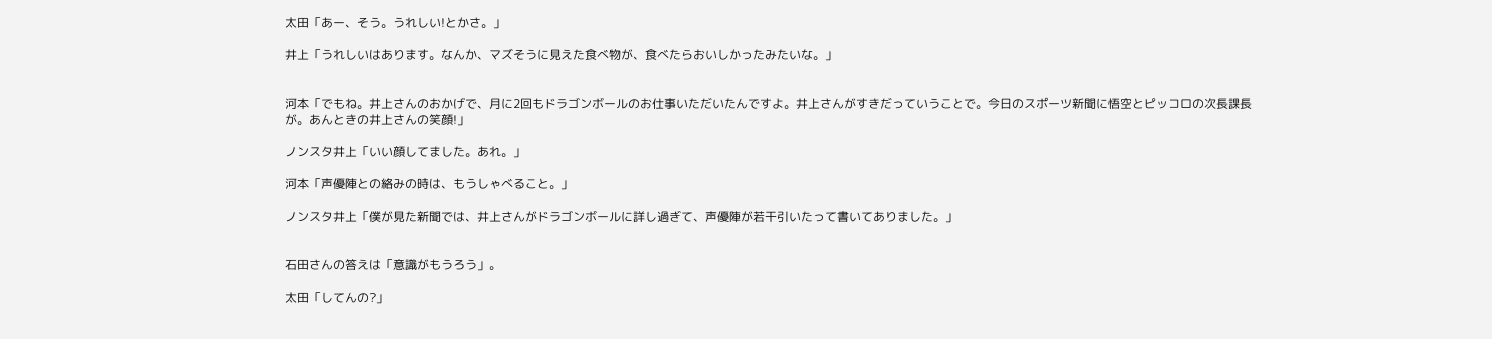太田「あー、そう。うれしい!とかさ。」

井上「うれしいはあります。なんか、マズそうに見えた食べ物が、食べたらおいしかったみたいな。」


河本「でもね。井上さんのおかげで、月に2回もドラゴンボールのお仕事いただいたんですよ。井上さんがすきだっていうことで。今日のスポーツ新聞に悟空とピッコロの次長課長が。あんときの井上さんの笑顔!」

ノンスタ井上「いい顔してました。あれ。」

河本「声優陣との絡みの時は、もうしゃべること。」

ノンスタ井上「僕が見た新聞では、井上さんがドラゴンボールに詳し過ぎて、声優陣が若干引いたって書いてありました。」


石田さんの答えは「意識がもうろう」。

太田「してんの?」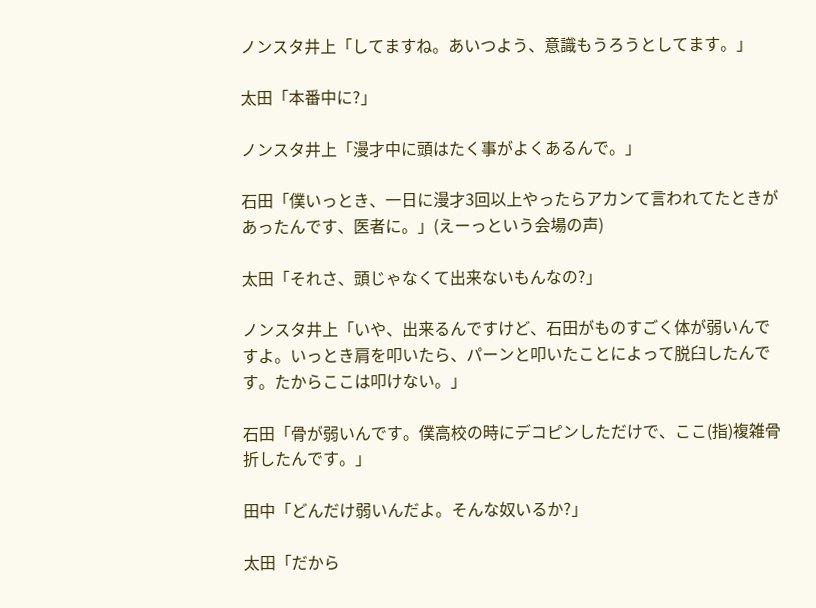ノンスタ井上「してますね。あいつよう、意識もうろうとしてます。」

太田「本番中に?」

ノンスタ井上「漫才中に頭はたく事がよくあるんで。」

石田「僕いっとき、一日に漫才3回以上やったらアカンて言われてたときがあったんです、医者に。」(えーっという会場の声)

太田「それさ、頭じゃなくて出来ないもんなの?」

ノンスタ井上「いや、出来るんですけど、石田がものすごく体が弱いんですよ。いっとき肩を叩いたら、パーンと叩いたことによって脱臼したんです。たからここは叩けない。」

石田「骨が弱いんです。僕高校の時にデコピンしただけで、ここ(指)複雑骨折したんです。」

田中「どんだけ弱いんだよ。そんな奴いるか?」

太田「だから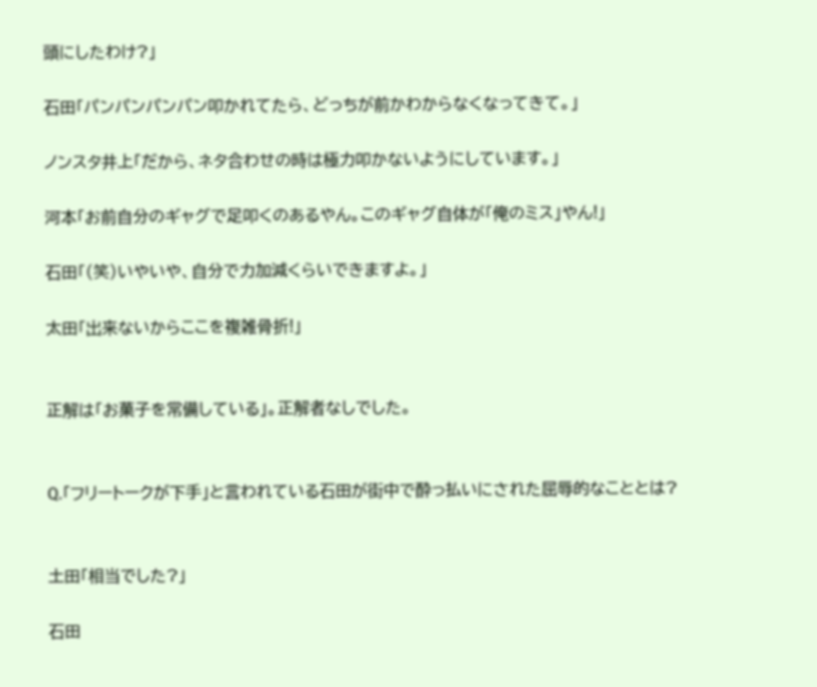頭にしたわけ?」

石田「パンパンパンパン叩かれてたら、どっちが前かわからなくなってきて。」

ノンスタ井上「だから、ネタ合わせの時は極力叩かないようにしています。」

河本「お前自分のギャグで足叩くのあるやん。このギャグ自体が「俺のミス」やん!」

石田「(笑)いやいや、自分で力加減くらいできますよ。」

太田「出来ないからここを複雑骨折!」


正解は「お菓子を常備している」。正解者なしでした。


Q.「フリートークが下手」と言われている石田が街中で酔っ払いにされた屈辱的なこととは?


土田「相当でした?」

石田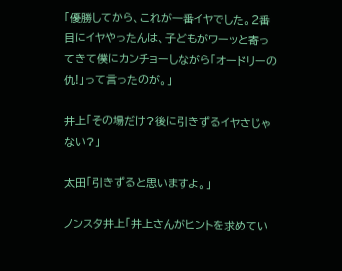「優勝してから、これが一番イヤでした。2番目にイヤやったんは、子どもがワーッと寄ってきて僕にカンチョーしながら「オードリーの仇!」って言ったのが。」

井上「その場だけ?後に引きずるイヤさじゃない?」

太田「引きずると思いますよ。」

ノンスタ井上「井上さんがヒントを求めてい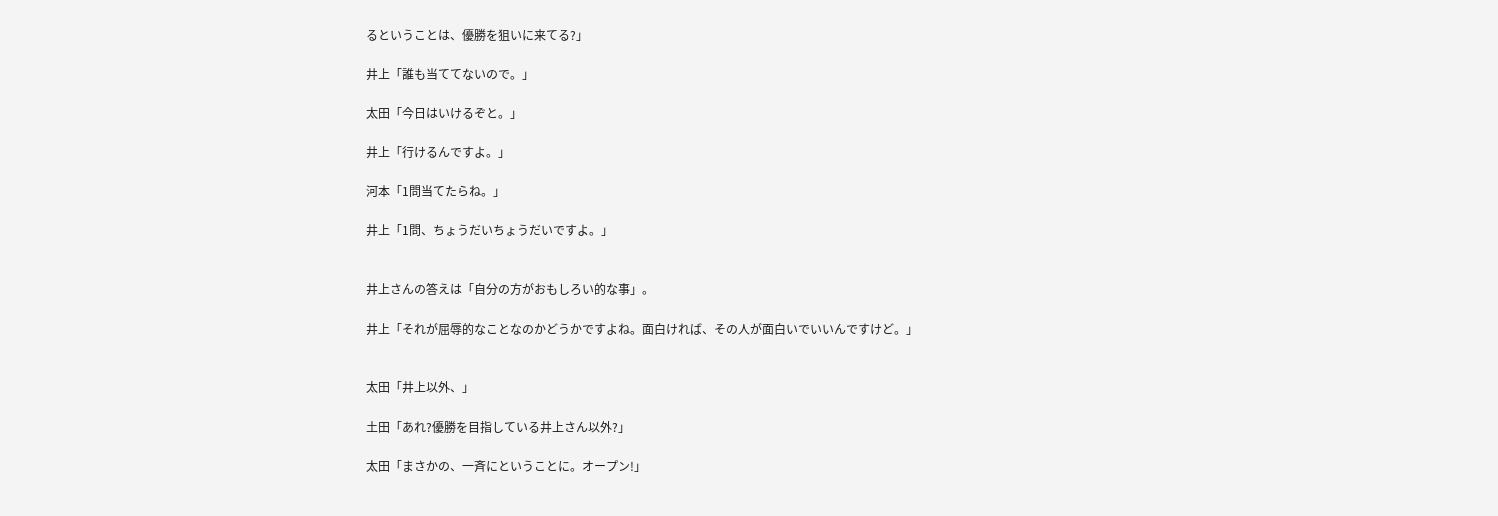るということは、優勝を狙いに来てる?」

井上「誰も当ててないので。」

太田「今日はいけるぞと。」

井上「行けるんですよ。」

河本「1問当てたらね。」

井上「1問、ちょうだいちょうだいですよ。」


井上さんの答えは「自分の方がおもしろい的な事」。

井上「それが屈辱的なことなのかどうかですよね。面白ければ、その人が面白いでいいんですけど。」


太田「井上以外、」

土田「あれ?優勝を目指している井上さん以外?」

太田「まさかの、一斉にということに。オープン!」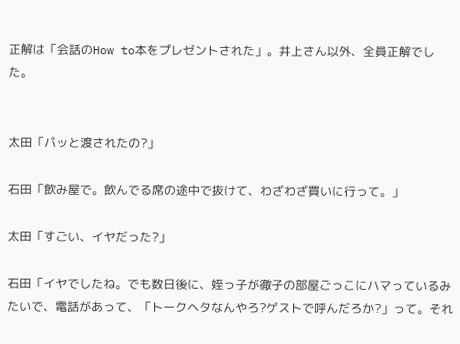正解は「会話のHow to本をプレゼントされた」。井上さん以外、全員正解でした。


太田「パッと渡されたの?」

石田「飲み屋で。飲んでる席の途中で抜けて、わざわざ買いに行って。」

太田「すごい、イヤだった?」

石田「イヤでしたね。でも数日後に、姪っ子が徹子の部屋ごっこにハマっているみたいで、電話があって、「トークヘタなんやろ?ゲストで呼んだろか?」って。それ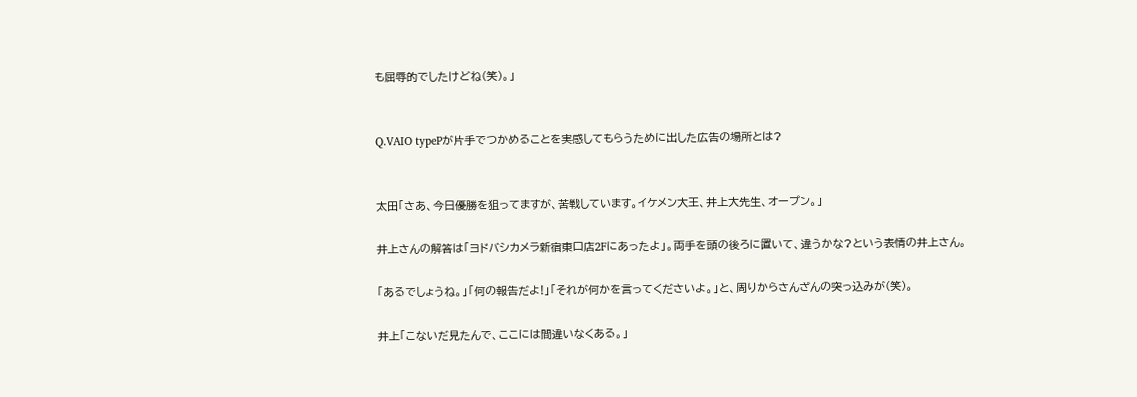も屈辱的でしたけどね(笑)。」


Q.VAIO typePが片手でつかめることを実感してもらうために出した広告の場所とは?


太田「さあ、今日優勝を狙ってますが、苦戦しています。イケメン大王、井上大先生、オープン。」

井上さんの解答は「ヨドバシカメラ新宿東口店2Fにあったよ」。両手を頭の後ろに置いて、違うかな?という表情の井上さん。

「あるでしょうね。」「何の報告だよ!」「それが何かを言ってくださいよ。」と、周りからさんざんの突っ込みが(笑)。

井上「こないだ見たんで、ここには間違いなくある。」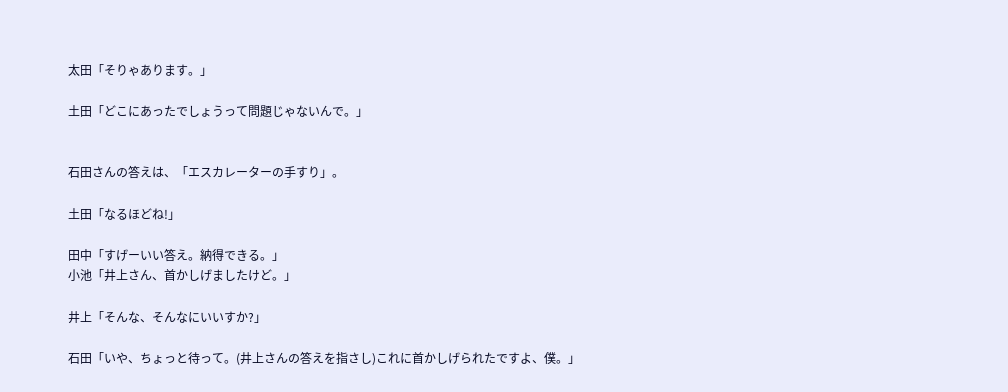太田「そりゃあります。」

土田「どこにあったでしょうって問題じゃないんで。」


石田さんの答えは、「エスカレーターの手すり」。

土田「なるほどね!」

田中「すげーいい答え。納得できる。」
小池「井上さん、首かしげましたけど。」

井上「そんな、そんなにいいすか?」

石田「いや、ちょっと待って。(井上さんの答えを指さし)これに首かしげられたですよ、僕。」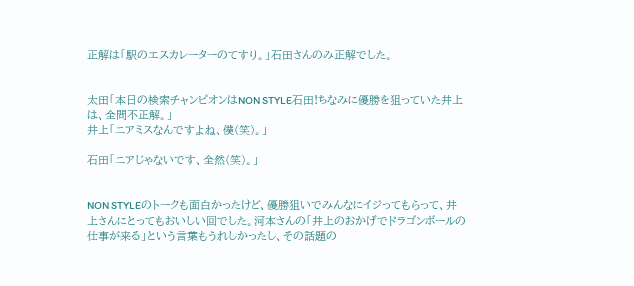正解は「駅のエスカレーターのてすり。」石田さんのみ正解でした。


太田「本日の検索チャンピオンはNON STYLE石田!ちなみに優勝を狙っていた井上は、全問不正解。」
井上「ニアミスなんですよね、僕(笑)。」

石田「ニアじゃないです、全然(笑)。」


NON STYLEのトークも面白かったけど、優勝狙いでみんなにイジってもらって、井上さんにとってもおいしい回でした。河本さんの「井上のおかげでドラゴンボールの仕事が来る」という言葉もうれしかったし、その話題の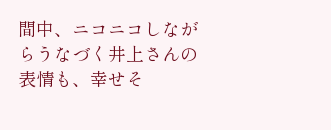間中、ニコニコしながらうなづく井上さんの表情も、幸せそ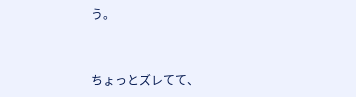う。


ちょっとズレてて、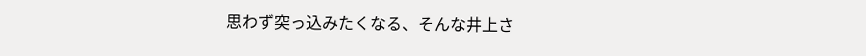思わず突っ込みたくなる、そんな井上さ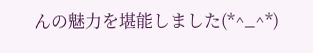んの魅力を堪能しました(*^_^*)